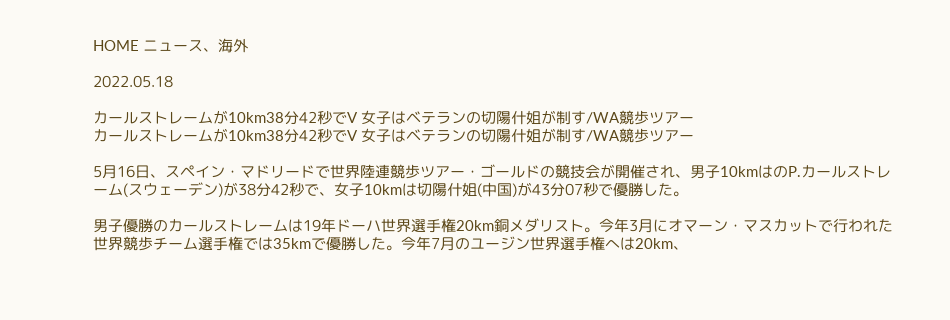HOME ニュース、海外

2022.05.18

カールストレームが10km38分42秒でV 女子はベテランの切陽什姐が制す/WA競歩ツアー
カールストレームが10km38分42秒でV 女子はベテランの切陽什姐が制す/WA競歩ツアー

5月16日、スペイン・マドリードで世界陸連競歩ツアー・ゴールドの競技会が開催され、男子10kmはのP.カールストレーム(スウェーデン)が38分42秒で、女子10kmは切陽什姐(中国)が43分07秒で優勝した。

男子優勝のカールストレームは19年ドーハ世界選手権20km銅メダリスト。今年3月にオマーン・マスカットで行われた世界競歩チーム選手権では35kmで優勝した。今年7月のユージン世界選手権へは20km、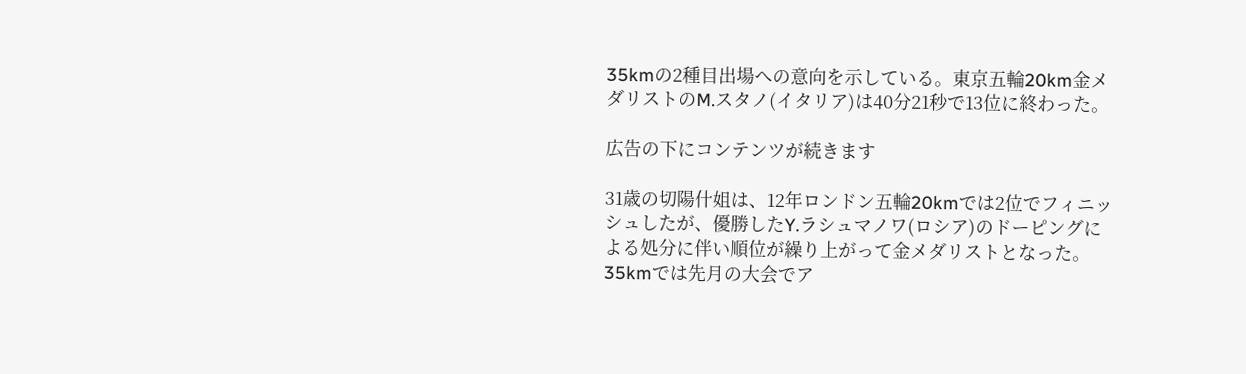35kmの2種目出場への意向を示している。東京五輪20km金メダリストのM.スタノ(イタリア)は40分21秒で13位に終わった。

広告の下にコンテンツが続きます

31歳の切陽什姐は、12年ロンドン五輪20kmでは2位でフィニッシュしたが、優勝したY.ラシュマノワ(ロシア)のドーピングによる処分に伴い順位が繰り上がって金メダリストとなった。35kmでは先月の大会でア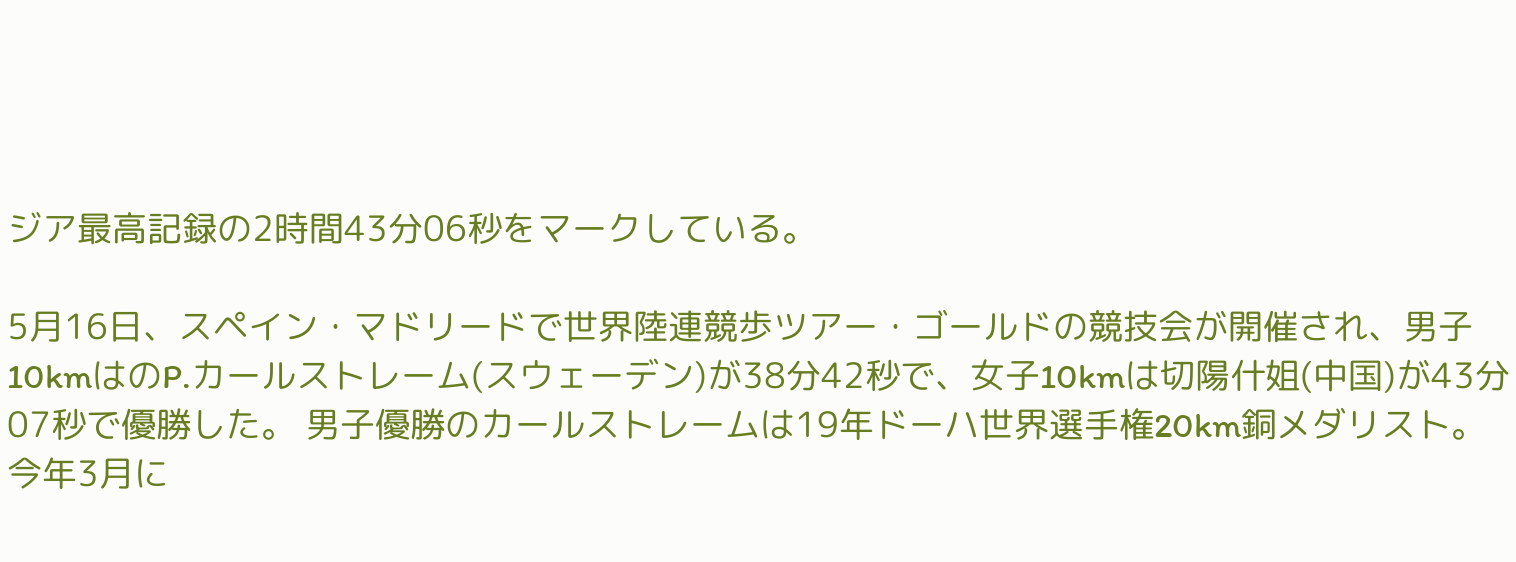ジア最高記録の2時間43分06秒をマークしている。

5月16日、スペイン・マドリードで世界陸連競歩ツアー・ゴールドの競技会が開催され、男子10kmはのP.カールストレーム(スウェーデン)が38分42秒で、女子10kmは切陽什姐(中国)が43分07秒で優勝した。 男子優勝のカールストレームは19年ドーハ世界選手権20km銅メダリスト。今年3月に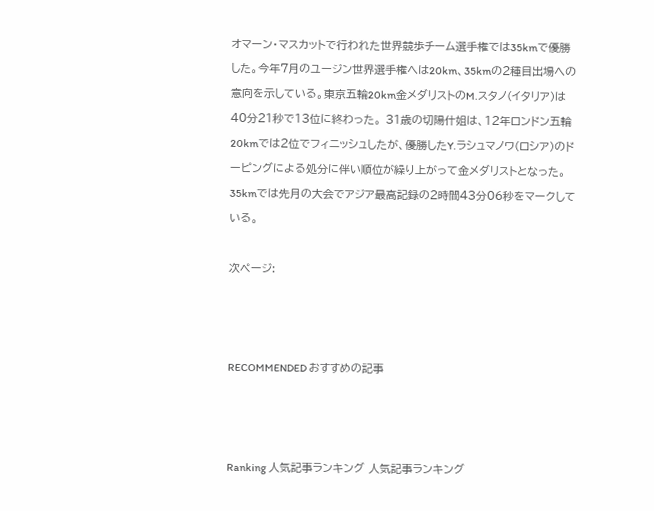オマーン・マスカットで行われた世界競歩チーム選手権では35kmで優勝した。今年7月のユージン世界選手権へは20km、35kmの2種目出場への意向を示している。東京五輪20km金メダリストのM.スタノ(イタリア)は40分21秒で13位に終わった。 31歳の切陽什姐は、12年ロンドン五輪20kmでは2位でフィニッシュしたが、優勝したY.ラシュマノワ(ロシア)のドーピングによる処分に伴い順位が繰り上がって金メダリストとなった。35kmでは先月の大会でアジア最高記録の2時間43分06秒をマークしている。

次ページ:



RECOMMENDED おすすめの記事



Ranking 人気記事ランキング 人気記事ランキング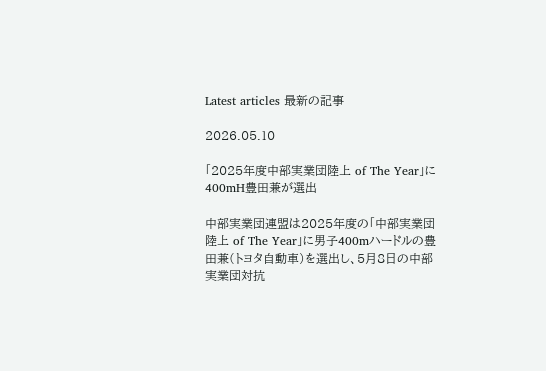Latest articles 最新の記事

2026.05.10

「2025年度中部実業団陸上 of The Year」に400mH豊田兼が選出

中部実業団連盟は2025年度の「中部実業団陸上 of The Year」に男子400mハードルの豊田兼(トヨタ自動車)を選出し、5月8日の中部実業団対抗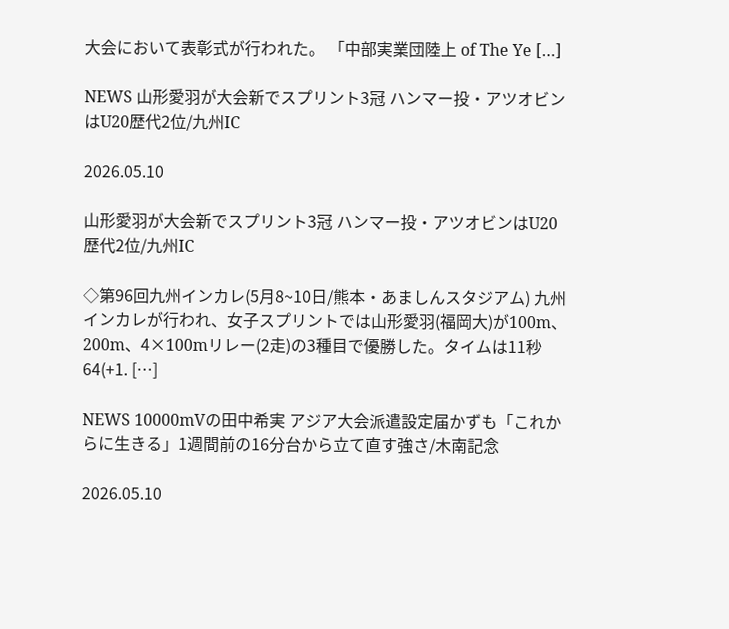大会において表彰式が行われた。 「中部実業団陸上 of The Ye […]

NEWS 山形愛羽が大会新でスプリント3冠 ハンマー投・アツオビンはU20歴代2位/九州IC

2026.05.10

山形愛羽が大会新でスプリント3冠 ハンマー投・アツオビンはU20歴代2位/九州IC

◇第96回九州インカレ(5月8~10日/熊本・あましんスタジアム) 九州インカレが行われ、女子スプリントでは山形愛羽(福岡大)が100m、200m、4×100mリレー(2走)の3種目で優勝した。タイムは11秒64(+1. […]

NEWS 10000mVの田中希実 アジア大会派遣設定届かずも「これからに生きる」1週間前の16分台から立て直す強さ/木南記念

2026.05.10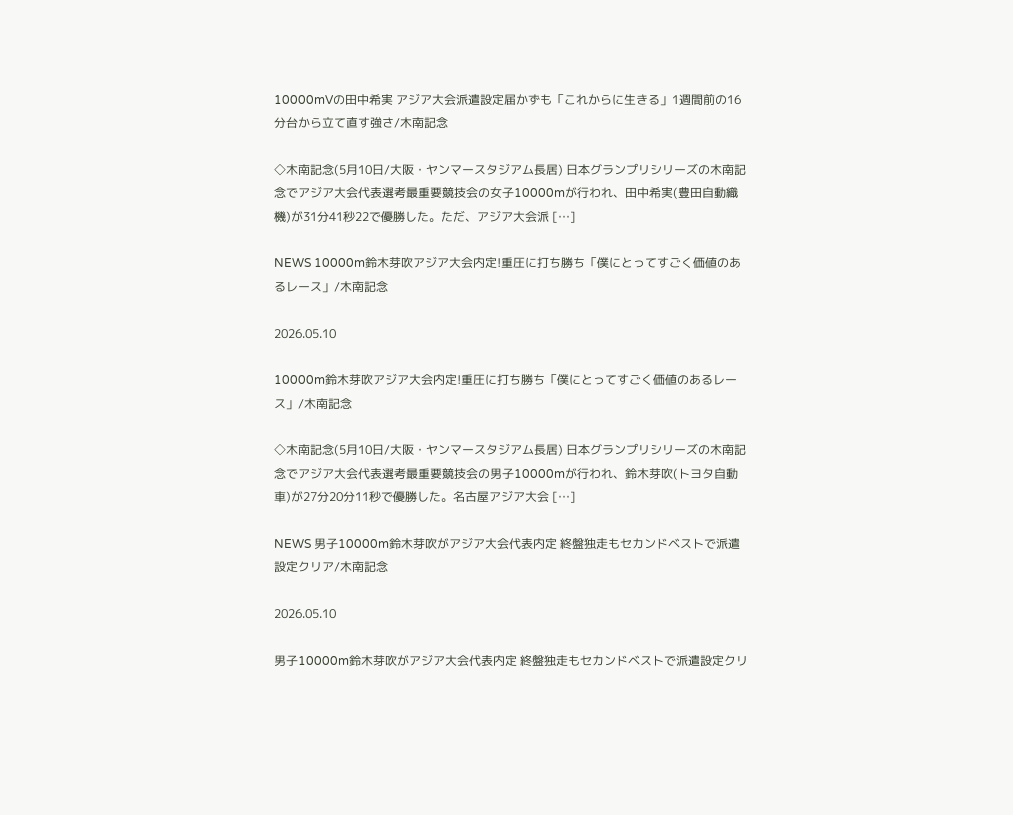10000mVの田中希実 アジア大会派遣設定届かずも「これからに生きる」1週間前の16分台から立て直す強さ/木南記念

◇木南記念(5月10日/大阪・ヤンマースタジアム長居) 日本グランプリシリーズの木南記念でアジア大会代表選考最重要競技会の女子10000mが行われ、田中希実(豊田自動織機)が31分41秒22で優勝した。ただ、アジア大会派 […]

NEWS 10000m鈴木芽吹アジア大会内定!重圧に打ち勝ち「僕にとってすごく価値のあるレース」/木南記念

2026.05.10

10000m鈴木芽吹アジア大会内定!重圧に打ち勝ち「僕にとってすごく価値のあるレース」/木南記念

◇木南記念(5月10日/大阪・ヤンマースタジアム長居) 日本グランプリシリーズの木南記念でアジア大会代表選考最重要競技会の男子10000mが行われ、鈴木芽吹(トヨタ自動車)が27分20分11秒で優勝した。名古屋アジア大会 […]

NEWS 男子10000m鈴木芽吹がアジア大会代表内定 終盤独走もセカンドベストで派遣設定クリア/木南記念

2026.05.10

男子10000m鈴木芽吹がアジア大会代表内定 終盤独走もセカンドベストで派遣設定クリ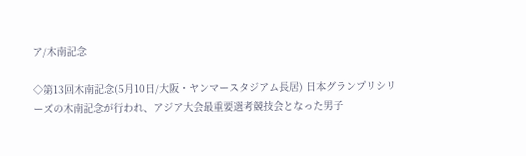ア/木南記念

◇第13回木南記念(5月10日/大阪・ヤンマースタジアム長居) 日本グランプリシリーズの木南記念が行われ、アジア大会最重要選考競技会となった男子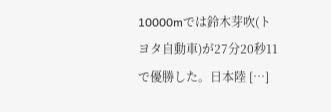10000mでは鈴木芽吹(トヨタ自動車)が27分20秒11で優勝した。日本陸 […]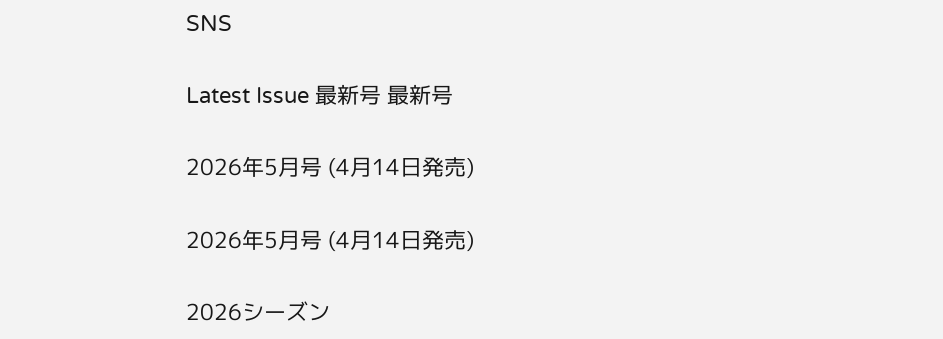SNS

Latest Issue 最新号 最新号

2026年5月号 (4月14日発売)

2026年5月号 (4月14日発売)

2026シーズン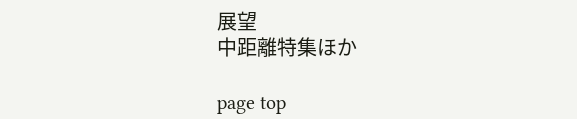展望
中距離特集ほか

page top